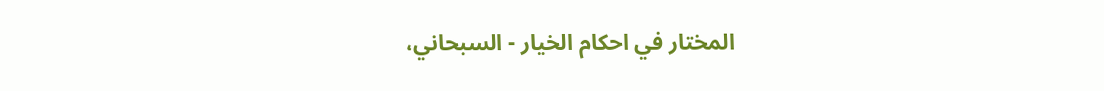المختار في احکام الخيار - السبحاني،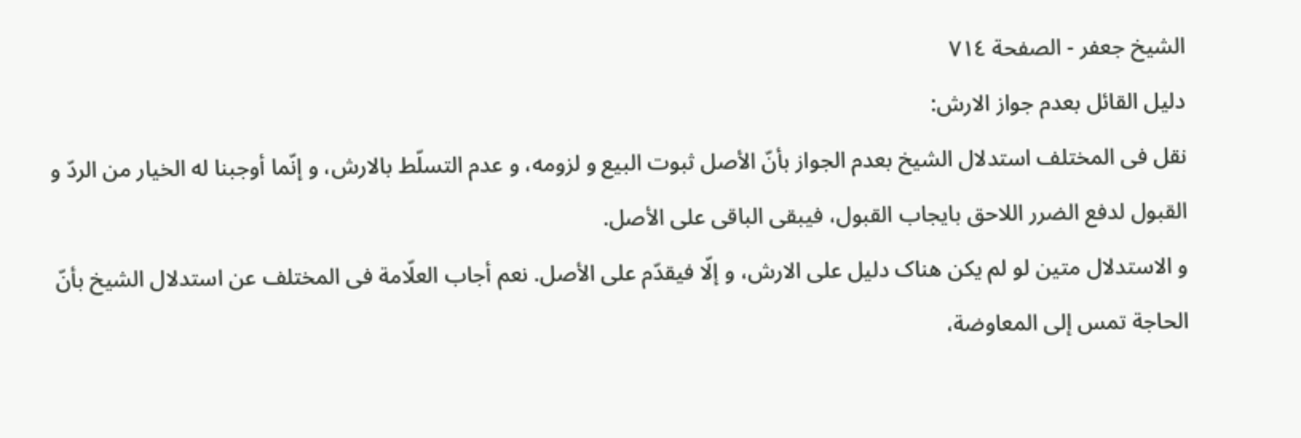الشيخ جعفر - الصفحة ٧١٤
دلیل القائل بعدم جواز الارش:
نقل فی المختلف استدلال الشیخ بعدم الجواز بأنّ الأصل ثبوت البیع و لزومه، و عدم التسلّط بالارش، و إنّما أوجبنا له الخیار من الردّ و القبول لدفع الضرر اللاحق بایجاب القبول، فیبقی الباقی علی الأصل.
و الاستدلال متین لو لم یکن هناک دلیل علی الارش، و إلّا فیقدّم علی الأصل. نعم أجاب العلّامة فی المختلف عن استدلال الشیخ بأنّ الحاجة تمس إلی المعاوضة،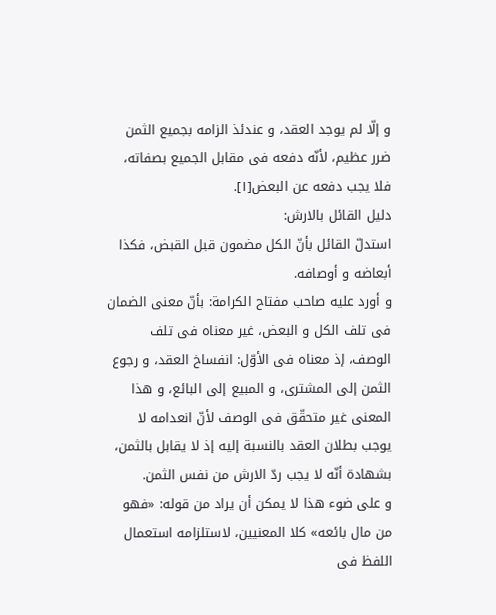و إلّا لم یوجد العقد، و عندئذ الزامه بجمیع الثمن ضرر عظیم، لأنّه دفعه فی مقابل الجمیع بصفاته، فلا یجب دفعه عن البعض[١].
دلیل القائل بالارش:
استدلّ القائل بأنّ الکل مضمون قبل القبض، فکذا أبعاضه و أوصافه.
و أورد علیه صاحب مفتاح الکرامة: بأنّ معنی الضمان فی تلف الکل و البعض، غیر معناه فی تلف الوصف، إذ معناه فی الأوّل: انفساخ العقد، و رجوع الثمن إلی المشتری، و المبیع إلی البائع، و هذا المعنی غیر متحقّق فی الوصف لأنّ انعدامه لا یوجب بطلان العقد بالنسبة إلیه إذ لا یقابل بالثمن، بشهادة أنّه لا یجب ردّ الارش من نفس الثمن.
و علی ضوء هذا لا یمکن أن یراد من قوله: «فهو من مال بائعه» کلا المعنیین، لاستلزامه استعمال اللفظ فی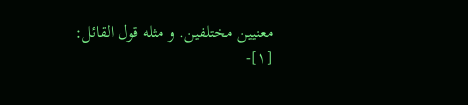معنیین مختلفین. و مثله قول القائل:
[١]-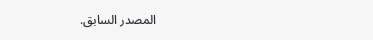المصدر السابق.